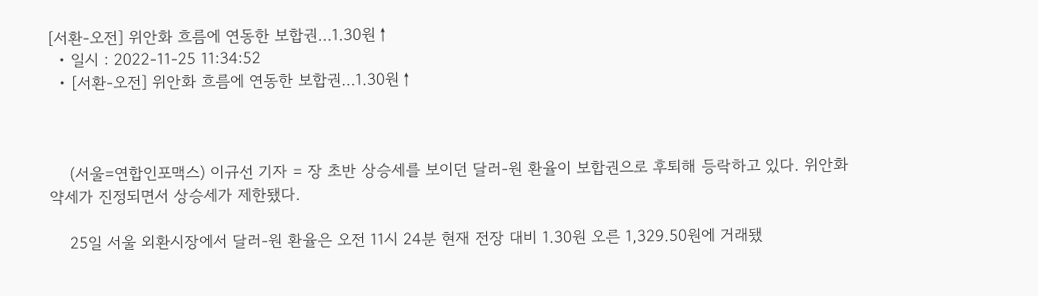[서환-오전] 위안화 흐름에 연동한 보합권…1.30원↑
  • 일시 : 2022-11-25 11:34:52
  • [서환-오전] 위안화 흐름에 연동한 보합권…1.30원↑



    (서울=연합인포맥스) 이규선 기자 = 장 초반 상승세를 보이던 달러-원 환율이 보합권으로 후퇴해 등락하고 있다. 위안화 약세가 진정되면서 상승세가 제한됐다.

    25일 서울 외환시장에서 달러-원 환율은 오전 11시 24분 현재 전장 대비 1.30원 오른 1,329.50원에 거래됐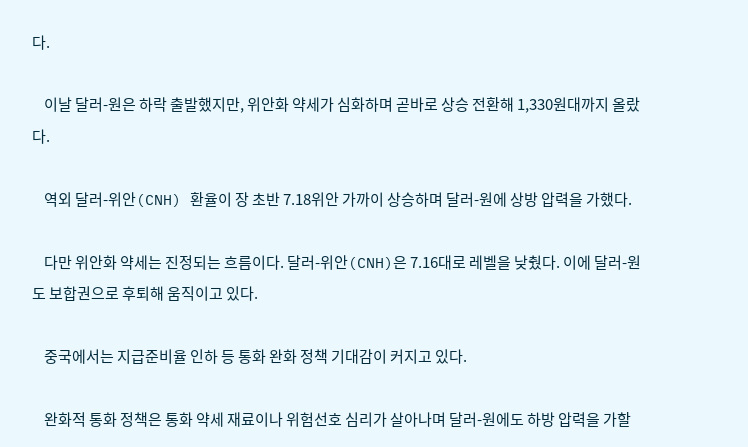다.

    이날 달러-원은 하락 출발했지만, 위안화 약세가 심화하며 곧바로 상승 전환해 1,330원대까지 올랐다.

    역외 달러-위안(CNH) 환율이 장 초반 7.18위안 가까이 상승하며 달러-원에 상방 압력을 가했다.

    다만 위안화 약세는 진정되는 흐름이다. 달러-위안(CNH)은 7.16대로 레벨을 낮췄다. 이에 달러-원도 보합권으로 후퇴해 움직이고 있다.

    중국에서는 지급준비율 인하 등 통화 완화 정책 기대감이 커지고 있다.

    완화적 통화 정책은 통화 약세 재료이나 위험선호 심리가 살아나며 달러-원에도 하방 압력을 가할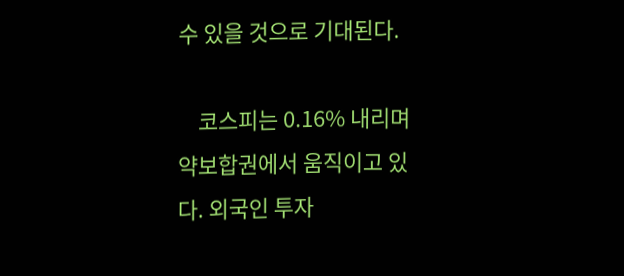수 있을 것으로 기대된다.

    코스피는 0.16% 내리며 약보합권에서 움직이고 있다. 외국인 투자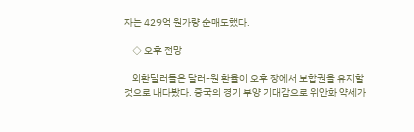자는 429억 원가량 순매도했다.

    ◇ 오후 전망

    외환딜러들은 달러-원 환율이 오후 장에서 보합권을 유지할 것으로 내다봤다. 중국의 경기 부양 기대감으로 위안화 약세가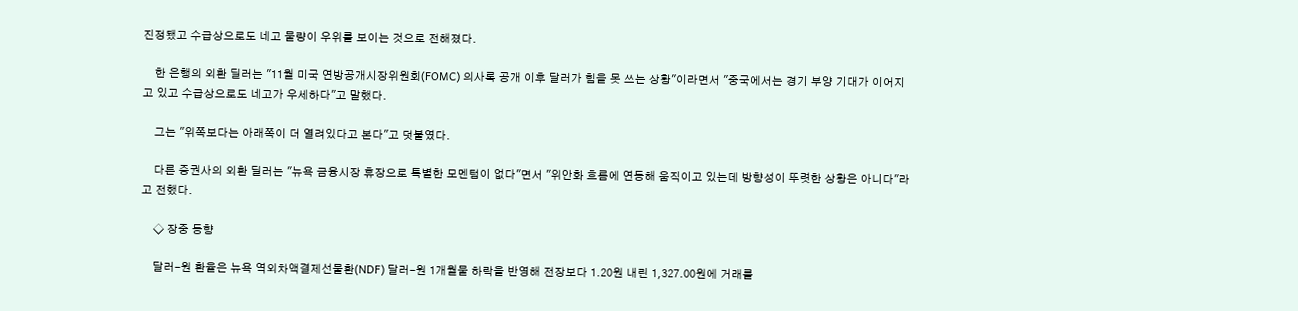진정됐고 수급상으로도 네고 물량이 우위를 보이는 것으로 전해졌다.

    한 은행의 외환 딜러는 "11월 미국 연방공개시장위원회(FOMC) 의사록 공개 이후 달러가 힘을 못 쓰는 상황"이라면서 "중국에서는 경기 부양 기대가 이어지고 있고 수급상으로도 네고가 우세하다"고 말했다.

    그는 "위쪽보다는 아래쪽이 더 열려있다고 본다"고 덧붙였다.

    다른 증권사의 외환 딜러는 "뉴욕 금융시장 휴장으로 특별한 모멘텀이 없다"면서 "위안화 흐름에 연동해 움직이고 있는데 방향성이 뚜렷한 상황은 아니다"라고 전했다.

    ◇ 장중 동향

    달러-원 환율은 뉴욕 역외차액결제선물환(NDF) 달러-원 1개월물 하락을 반영해 전장보다 1.20원 내린 1,327.00원에 거래를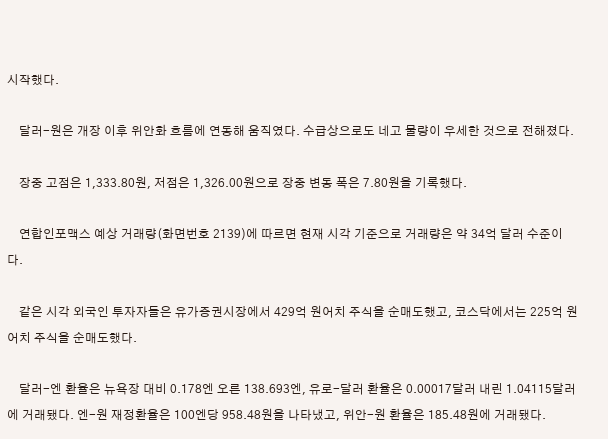시작했다.

    달러-원은 개장 이후 위안화 흐름에 연동해 움직였다. 수급상으로도 네고 물량이 우세한 것으로 전해졌다.

    장중 고점은 1,333.80원, 저점은 1,326.00원으로 장중 변동 폭은 7.80원을 기록했다.

    연합인포맥스 예상 거래량(화면번호 2139)에 따르면 현재 시각 기준으로 거래량은 약 34억 달러 수준이다.

    같은 시각 외국인 투자자들은 유가증권시장에서 429억 원어치 주식을 순매도했고, 코스닥에서는 225억 원어치 주식을 순매도했다.

    달러-엔 환율은 뉴욕장 대비 0.178엔 오른 138.693엔, 유로-달러 환율은 0.00017달러 내린 1.04115달러에 거래됐다. 엔-원 재정환율은 100엔당 958.48원을 나타냈고, 위안-원 환율은 185.48원에 거래됐다.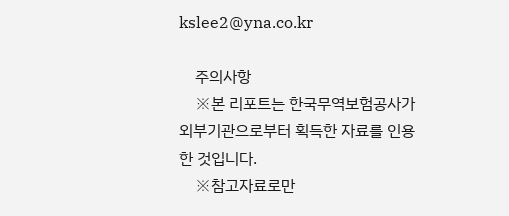kslee2@yna.co.kr

    주의사항
    ※본 리포트는 한국무역보험공사가 외부기관으로부터 획득한 자료를 인용한 것입니다.
    ※참고자료로만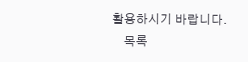활용하시기 바랍니다.
    목록